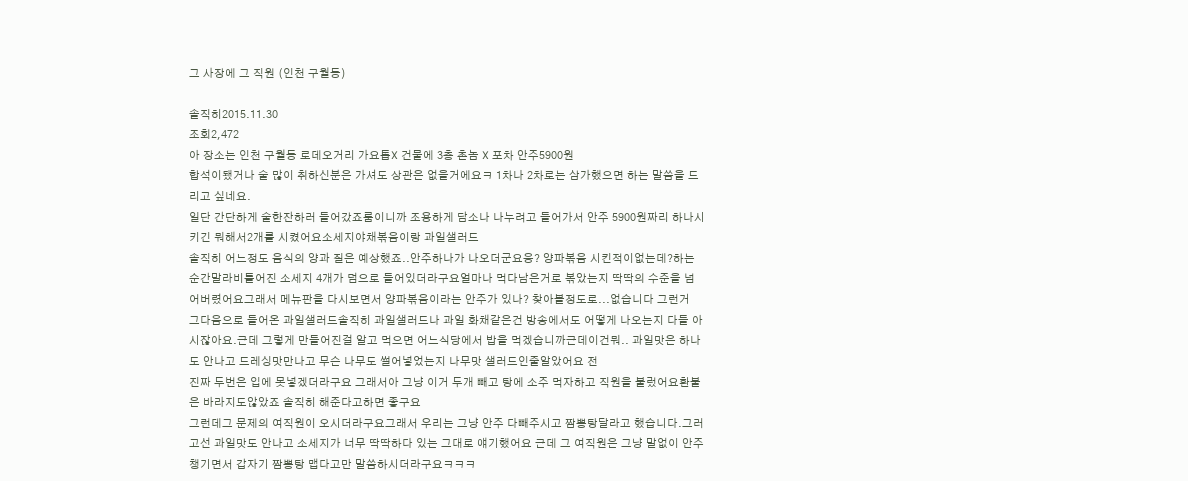그 사장에 그 직원 (인천 구월동)

솔직히2015.11.30
조회2,472
아 장소는 인천 구월동 로데오거리 가요톱X 건물에 3층 촌놈 X 포차 안주5900원
합석이됐거나 술 많이 취하신분은 가셔도 상관은 없을거에요ㅋ 1차나 2차로는 삼가했으면 하는 말씀을 드리고 싶네요.
일단 간단하게 술한잔하러 들어갔죠룸이니까 조용하게 담소나 나누려고 들어가서 안주 5900원짜리 하나시키긴 뭐해서2개를 시켰어요소세지야채볶음이랑 과일샐러드
솔직히 어느정도 음식의 양과 질은 예상했죠..안주하나가 나오더군요응? 양파볶음 시킨적이없는데?하는순간말라비틀어진 소세지 4개가 덤으로 들어있더라구요얼마나 먹다남은거로 볶았는지 딱딱의 수준을 넘어버렸어요그래서 메뉴판을 다시보면서 양파볶음이라는 안주가 있나? 찾아볼정도로...없습니다 그런거
그다음으로 들어온 과일샐러드솔직히 과일샐러드나 과일 화채같은건 방송에서도 어떻게 나오는지 다들 아시잖아요.근데 그렇게 만들어진걸 알고 먹으면 어느식당에서 밥을 먹겠습니까근데이건뭐.. 과일맛은 하나도 안나고 드레싱맛만나고 무슨 나무도 썰어넣었는지 나무맛 샐러드인줄알았어요 전
진짜 두번은 입에 못넣겠더라구요 그래서아 그냥 이거 두개 빼고 탕에 소주 먹자하고 직원을 불렀어요환불은 바라지도않았죠 솔직히 해준다고하면 좋구요
그런데그 문제의 여직원이 오시더라구요그래서 우리는 그냥 안주 다빼주시고 짬뽕탕달라고 했습니다.그러고선 과일맛도 안나고 소세지가 너무 딱딱하다 있는 그대로 얘기했어요 근데 그 여직원은 그냥 말없이 안주챙기면서 갑자기 짬뽕탕 맵다고만 말씀하시더라구요ㅋㅋㅋ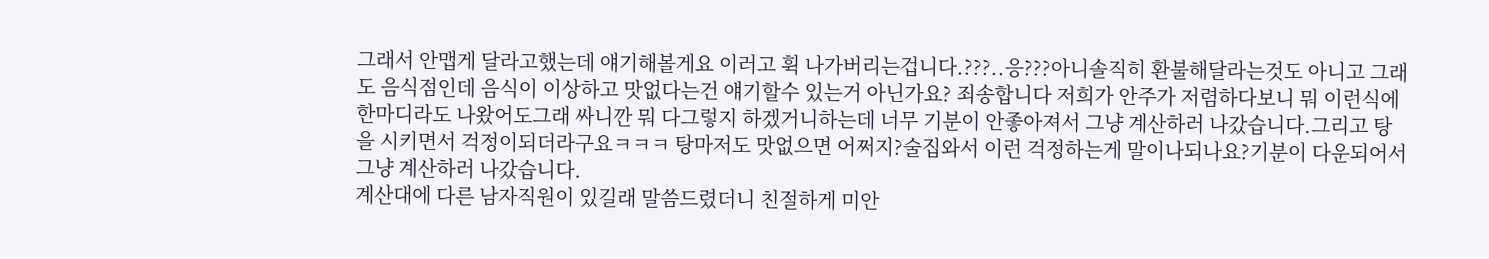그래서 안맵게 달라고했는데 얘기해볼게요 이러고 휙 나가버리는겁니다.???..응???아니솔직히 환불해달라는것도 아니고 그래도 음식점인데 음식이 이상하고 맛없다는건 얘기할수 있는거 아닌가요? 죄송합니다 저희가 안주가 저렴하다보니 뭐 이런식에 한마디라도 나왔어도그래 싸니깐 뭐 다그렇지 하겠거니하는데 너무 기분이 안좋아져서 그냥 계산하러 나갔습니다.그리고 탕을 시키면서 걱정이되더라구요ㅋㅋㅋ 탕마저도 맛없으면 어쩌지?술집와서 이런 걱정하는게 말이나되나요?기분이 다운되어서 그냥 계산하러 나갔습니다.
계산대에 다른 남자직원이 있길래 말씀드렸더니 친절하게 미안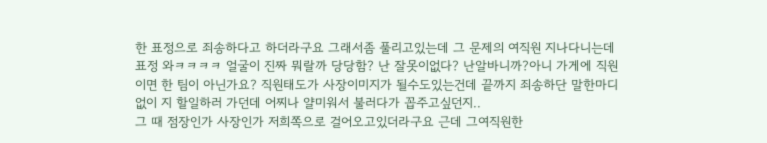한 표정으로 죄송하다고 하더라구요 그래서좀 풀리고있는데 그 문제의 여직원 지나다니는데 표정 와ㅋㅋㅋㅋ 얼굴이 진짜 뭐랄까 당당함? 난 잘못이없다? 난알바니까?아니 가게에 직원이면 한 팀이 아닌가요? 직원태도가 사장이미지가 될수도있는건데 끝까지 죄송하단 말한마디없이 지 할일하러 가던데 어찌나 얄미워서 불러다가 꼽주고싶던지..
그 때 점장인가 사장인가 저희쪽으로 걸어오고있더라구요 근데 그여직원한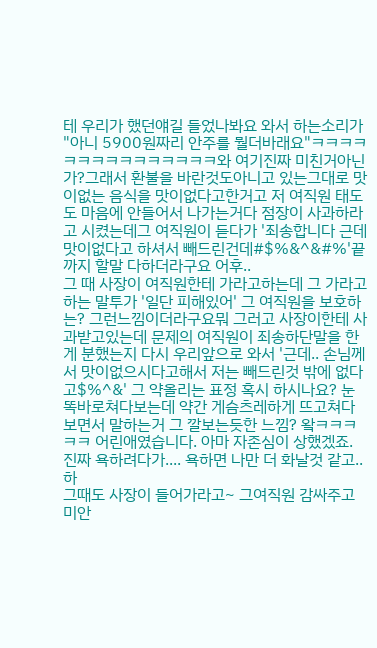테 우리가 했던얘길 들었나봐요 와서 하는소리가 "아니 5900원짜리 안주를 뭘더바래요"ㅋㅋㅋㅋㅋㅋㅋㅋㅋㅋㅋㅋㅋㅋㅋ와 여기진짜 미친거아닌가?그래서 환불을 바란것도아니고 있는그대로 맛이없는 음식을 맛이없다고한거고 저 여직원 태도도 마음에 안들어서 나가는거다 점장이 사과하라고 시켰는데그 여직원이 듣다가 '죄송합니다 근데 맛이없다고 하셔서 빼드린건데#$%&^&#%'끝까지 할말 다하더라구요 어후..
그 때 사장이 여직원한테 가라고하는데 그 가라고하는 말투가 '일단 피해있어' 그 여직원을 보호하는? 그런느낌이더라구요뭐 그러고 사장이한테 사과받고있는데 문제의 여직원이 죄송하단말을 한게 분했는지 다시 우리앞으로 와서 '근데.. 손님께서 맛이없으시다고해서 저는 빼드린것 밖에 없다고$%^&' 그 약올리는 표정 혹시 하시나요? 눈 똑바로쳐다보는데 약간 게슴츠레하게 뜨고쳐다보면서 말하는거 그 깔보는듯한 느낌? 왘ㅋㅋㅋㅋㅋ 어린애였습니다. 아마 자존심이 상했겠죠. 진짜 욕하려다가.... 욕하면 나만 더 화날것 같고.. 하
그때도 사장이 들어가라고~ 그여직원 감싸주고 미안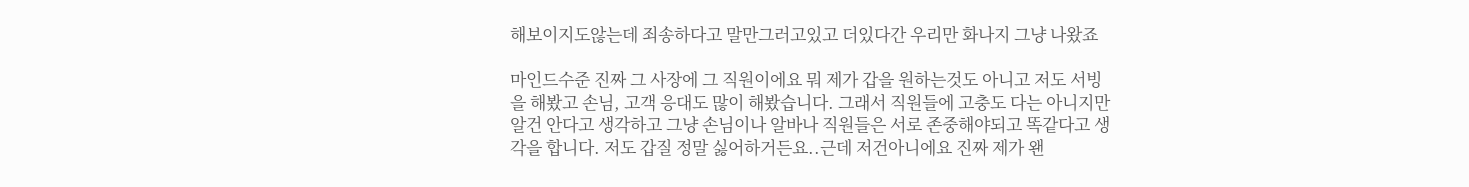해보이지도않는데 죄송하다고 말만그러고있고 더있다간 우리만 화나지 그냥 나왔죠

마인드수준 진짜 그 사장에 그 직원이에요 뭐 제가 갑을 원하는것도 아니고 저도 서빙을 해봤고 손님, 고객 응대도 많이 해봤습니다. 그래서 직원들에 고충도 다는 아니지만 알건 안다고 생각하고 그냥 손님이나 알바나 직원들은 서로 존중해야되고 똑같다고 생각을 합니다. 저도 갑질 정말 싫어하거든요..근데 저건아니에요 진짜 제가 왠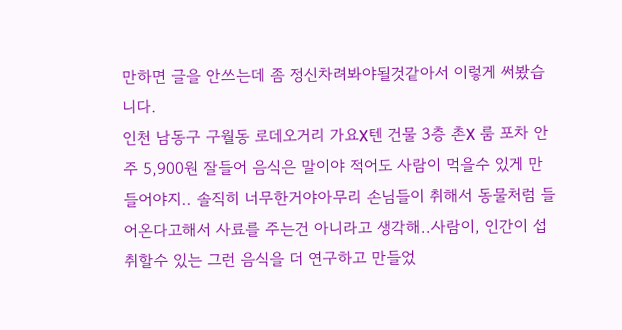만하면 글을 안쓰는데 좀 정신차려봐야될것같아서 이렇게 써봤습니다.
인천 남동구 구월동 로데오거리 가요X텐 건물 3층 촌X 룸 포차 안주 5,900원 잘들어 음식은 말이야 적어도 사람이 먹을수 있게 만들어야지.. 솔직히 너무한거야아무리 손님들이 취해서 동물처럼 들어온다고해서 사료를 주는건 아니라고 생각해..사람이, 인간이 섭취할수 있는 그런 음식을 더 연구하고 만들었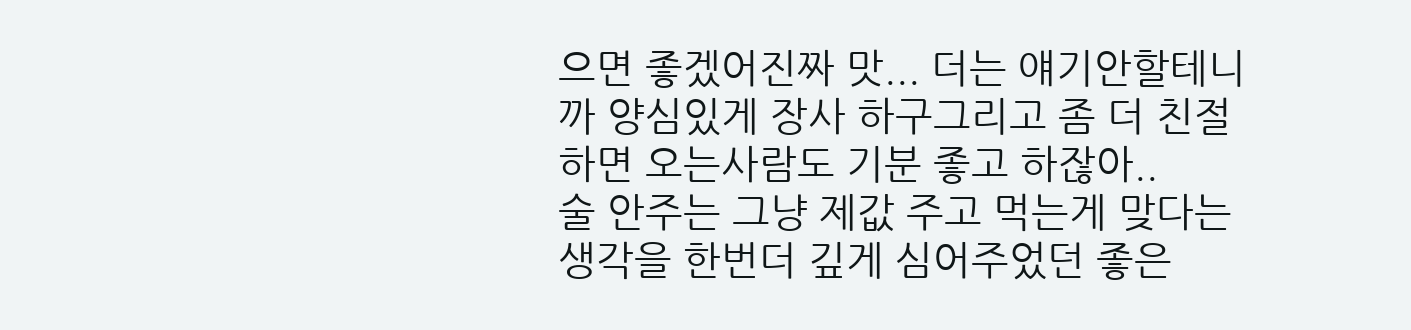으면 좋겠어진짜 맛... 더는 얘기안할테니까 양심있게 장사 하구그리고 좀 더 친절하면 오는사람도 기분 좋고 하잖아..
술 안주는 그냥 제값 주고 먹는게 맞다는 생각을 한번더 깊게 심어주었던 좋은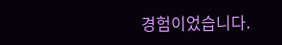경험이었습니다.